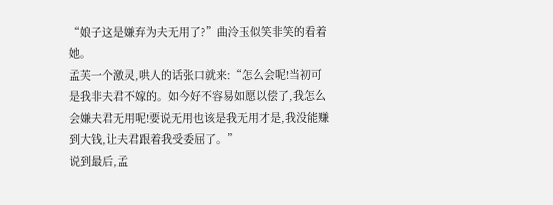“娘子这是嫌弃为夫无用了?”曲泠玉似笑非笑的看着她。
孟芙一个激灵,哄人的话张口就来:“怎么会呢!当初可是我非夫君不嫁的。如今好不容易如愿以偿了,我怎么会嫌夫君无用呢!要说无用也该是我无用才是,我没能赚到大钱,让夫君跟着我受委屈了。”
说到最后,孟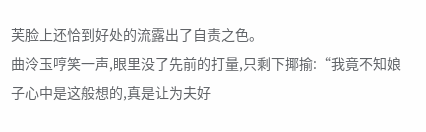芙脸上还恰到好处的流露出了自责之色。
曲泠玉哼笑一声,眼里没了先前的打量,只剩下揶揄:“我竟不知娘子心中是这般想的,真是让为夫好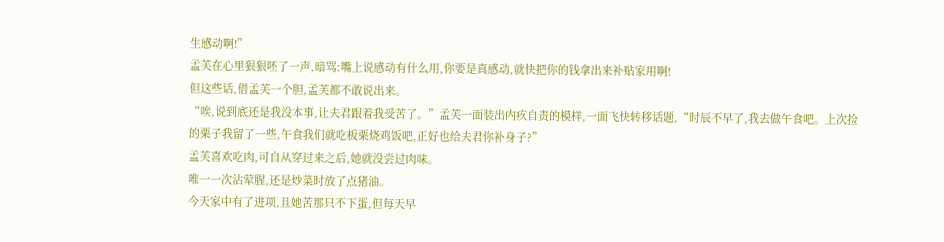生感动啊!”
孟芙在心里狠狠呸了一声,暗骂:嘴上说感动有什么用,你要是真感动,就快把你的钱拿出来补贴家用啊!
但这些话,借孟芙一个胆,孟芙都不敢说出来。
“唉,说到底还是我没本事,让夫君跟着我受苦了。”孟芙一面装出内疚自责的模样,一面飞快转移话题,“时辰不早了,我去做午食吧。上次捡的栗子我留了一些,午食我们就吃板栗烧鸡饭吧,正好也给夫君你补身子?”
孟芙喜欢吃肉,可自从穿过来之后,她就没尝过肉味。
唯一一次沾荤腥,还是炒菜时放了点猪油。
今天家中有了进项,且她苦那只不下蛋,但每天早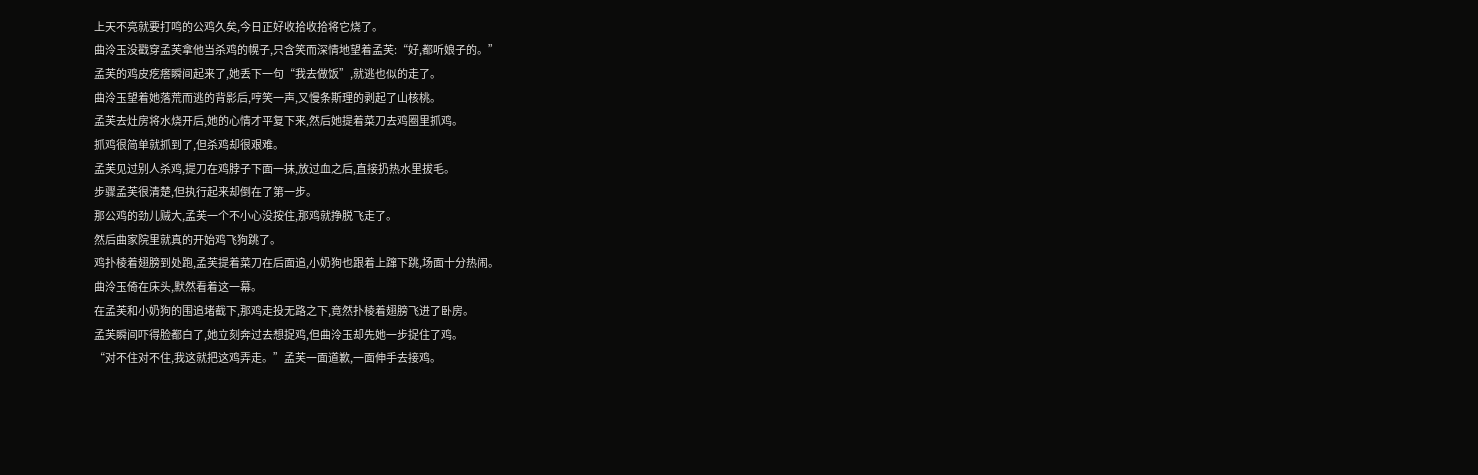上天不亮就要打鸣的公鸡久矣,今日正好收拾收拾将它烧了。
曲泠玉没戳穿孟芙拿他当杀鸡的幌子,只含笑而深情地望着孟芙:“好,都听娘子的。”
孟芙的鸡皮疙瘩瞬间起来了,她丢下一句“我去做饭”,就逃也似的走了。
曲泠玉望着她落荒而逃的背影后,哼笑一声,又慢条斯理的剥起了山核桃。
孟芙去灶房将水烧开后,她的心情才平复下来,然后她提着菜刀去鸡圈里抓鸡。
抓鸡很简单就抓到了,但杀鸡却很艰难。
孟芙见过别人杀鸡,提刀在鸡脖子下面一抹,放过血之后,直接扔热水里拔毛。
步骤孟芙很清楚,但执行起来却倒在了第一步。
那公鸡的劲儿贼大,孟芙一个不小心没按住,那鸡就挣脱飞走了。
然后曲家院里就真的开始鸡飞狗跳了。
鸡扑棱着翅膀到处跑,孟芙提着菜刀在后面追,小奶狗也跟着上蹿下跳,场面十分热闹。
曲泠玉倚在床头,默然看着这一幕。
在孟芙和小奶狗的围追堵截下,那鸡走投无路之下,竟然扑棱着翅膀飞进了卧房。
孟芙瞬间吓得脸都白了,她立刻奔过去想捉鸡,但曲泠玉却先她一步捉住了鸡。
“对不住对不住,我这就把这鸡弄走。”孟芙一面道歉,一面伸手去接鸡。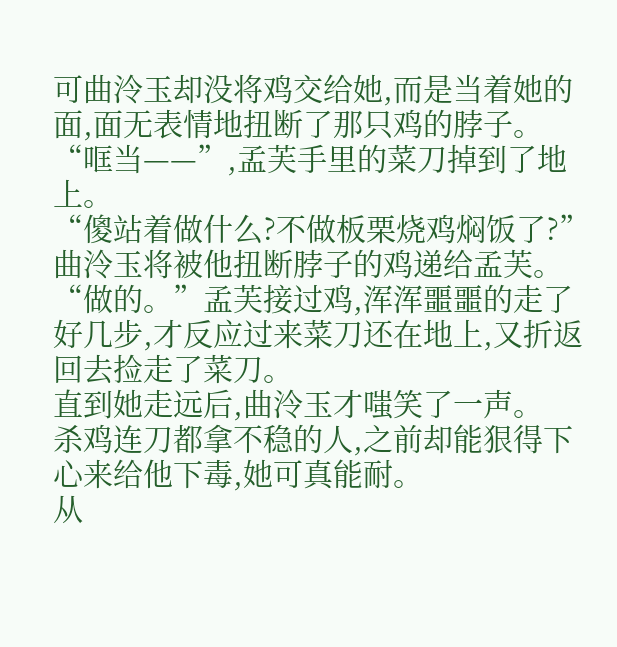可曲泠玉却没将鸡交给她,而是当着她的面,面无表情地扭断了那只鸡的脖子。
“哐当——”,孟芙手里的菜刀掉到了地上。
“傻站着做什么?不做板栗烧鸡焖饭了?”曲泠玉将被他扭断脖子的鸡递给孟芙。
“做的。”孟芙接过鸡,浑浑噩噩的走了好几步,才反应过来菜刀还在地上,又折返回去捡走了菜刀。
直到她走远后,曲泠玉才嗤笑了一声。
杀鸡连刀都拿不稳的人,之前却能狠得下心来给他下毒,她可真能耐。
从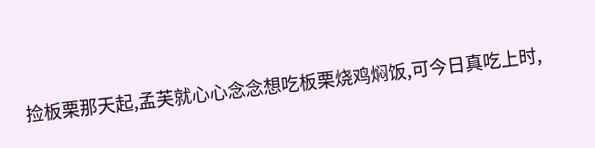捡板栗那天起,孟芙就心心念念想吃板栗烧鸡焖饭,可今日真吃上时,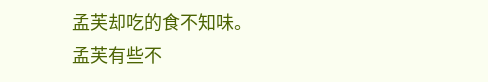孟芙却吃的食不知味。
孟芙有些不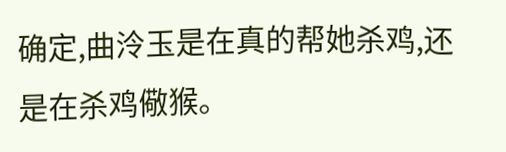确定,曲泠玉是在真的帮她杀鸡,还是在杀鸡儆猴。